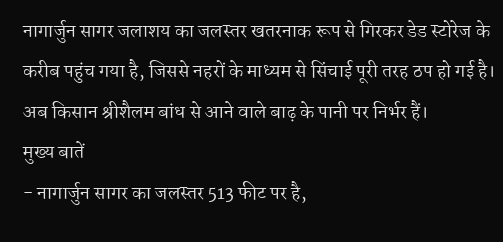नागार्जुन सागर जलाशय का जलस्तर खतरनाक रूप से गिरकर डेड स्टोरेज के करीब पहुंच गया है, जिससे नहरों के माध्यम से सिंचाई पूरी तरह ठप हो गई है। अब किसान श्रीशैलम बांध से आने वाले बाढ़ के पानी पर निर्भर हैं।
मुख्य बातें
- नागार्जुन सागर का जलस्तर 513 फीट पर है,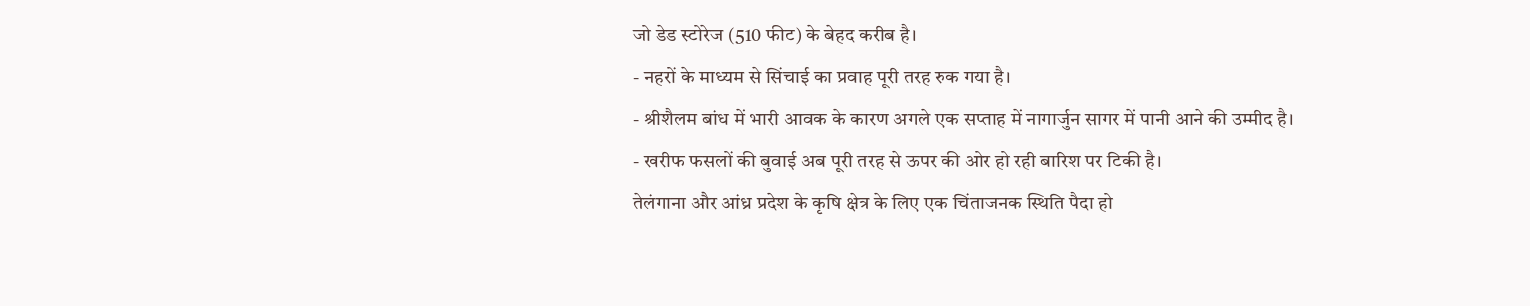जो डेड स्टोरेज (510 फीट) के बेहद करीब है।
- नहरों के माध्यम से सिंचाई का प्रवाह पूरी तरह रुक गया है।
- श्रीशैलम बांध में भारी आवक के कारण अगले एक सप्ताह में नागार्जुन सागर में पानी आने की उम्मीद है।
- खरीफ फसलों की बुवाई अब पूरी तरह से ऊपर की ओर हो रही बारिश पर टिकी है।
तेलंगाना और आंध्र प्रदेश के कृषि क्षेत्र के लिए एक चिंताजनक स्थिति पैदा हो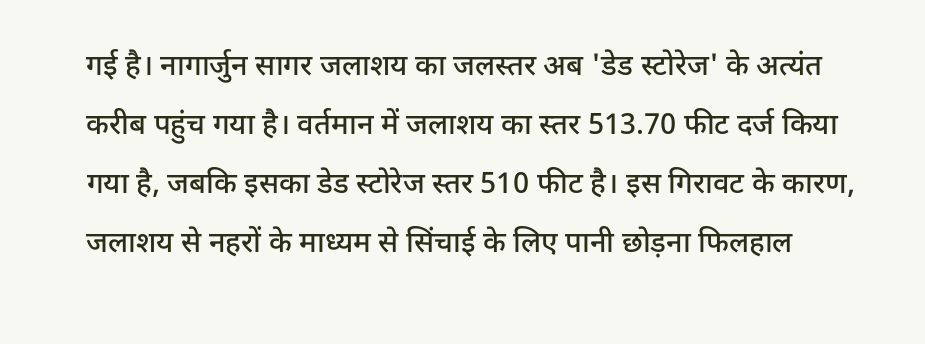गई है। नागार्जुन सागर जलाशय का जलस्तर अब 'डेड स्टोरेज' के अत्यंत करीब पहुंच गया है। वर्तमान में जलाशय का स्तर 513.70 फीट दर्ज किया गया है, जबकि इसका डेड स्टोरेज स्तर 510 फीट है। इस गिरावट के कारण, जलाशय से नहरों के माध्यम से सिंचाई के लिए पानी छोड़ना फिलहाल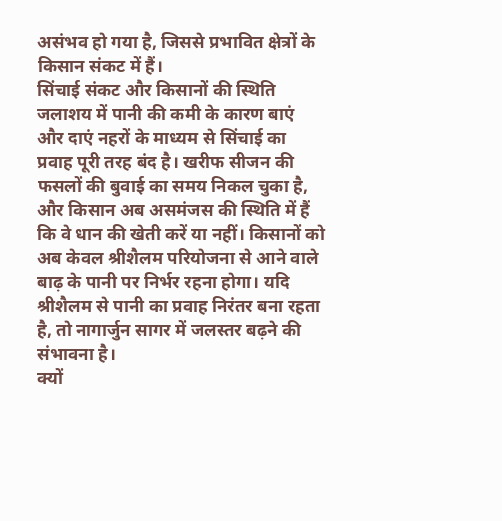असंभव हो गया है, जिससे प्रभावित क्षेत्रों के किसान संकट में हैं।
सिंचाई संकट और किसानों की स्थिति
जलाशय में पानी की कमी के कारण बाएं और दाएं नहरों के माध्यम से सिंचाई का प्रवाह पूरी तरह बंद है। खरीफ सीजन की फसलों की बुवाई का समय निकल चुका है, और किसान अब असमंजस की स्थिति में हैं कि वे धान की खेती करें या नहीं। किसानों को अब केवल श्रीशैलम परियोजना से आने वाले बाढ़ के पानी पर निर्भर रहना होगा। यदि श्रीशैलम से पानी का प्रवाह निरंतर बना रहता है, तो नागार्जुन सागर में जलस्तर बढ़ने की संभावना है।
क्यों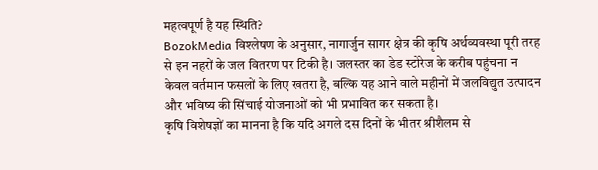महत्वपूर्ण है यह स्थिति?
BozokMedia विश्लेषण के अनुसार, नागार्जुन सागर क्षेत्र की कृषि अर्थव्यवस्था पूरी तरह से इन नहरों के जल वितरण पर टिकी है। जलस्तर का डेड स्टोरेज के करीब पहुंचना न केवल वर्तमान फसलों के लिए खतरा है, बल्कि यह आने वाले महीनों में जलविद्युत उत्पादन और भविष्य की सिंचाई योजनाओं को भी प्रभावित कर सकता है।
कृषि विशेषज्ञों का मानना है कि यदि अगले दस दिनों के भीतर श्रीशैलम से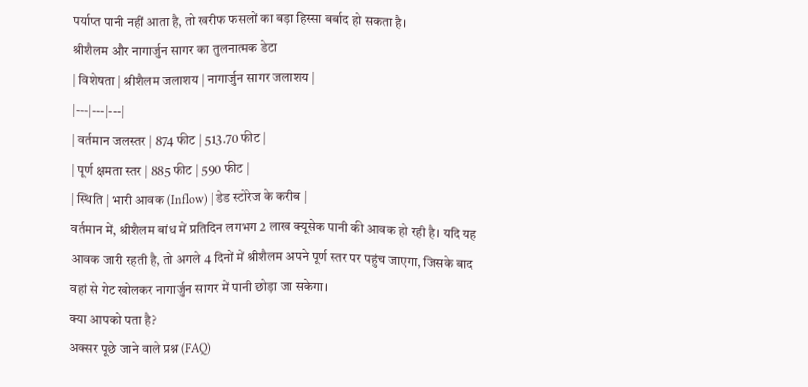पर्याप्त पानी नहीं आता है, तो खरीफ फसलों का बड़ा हिस्सा बर्बाद हो सकता है।
श्रीशैलम और नागार्जुन सागर का तुलनात्मक डेटा
| विशेषता | श्रीशैलम जलाशय | नागार्जुन सागर जलाशय |
|---|---|---|
| वर्तमान जलस्तर | 874 फीट | 513.70 फीट |
| पूर्ण क्षमता स्तर | 885 फीट | 590 फीट |
| स्थिति | भारी आवक (Inflow) | डेड स्टोरेज के करीब |
वर्तमान में, श्रीशैलम बांध में प्रतिदिन लगभग 2 लाख क्यूसेक पानी की आवक हो रही है। यदि यह आवक जारी रहती है, तो अगले 4 दिनों में श्रीशैलम अपने पूर्ण स्तर पर पहुंच जाएगा, जिसके बाद वहां से गेट खोलकर नागार्जुन सागर में पानी छोड़ा जा सकेगा।
क्या आपको पता है?
अक्सर पूछे जाने वाले प्रश्न (FAQ)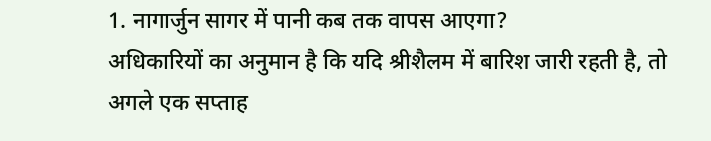1. नागार्जुन सागर में पानी कब तक वापस आएगा?
अधिकारियों का अनुमान है कि यदि श्रीशैलम में बारिश जारी रहती है, तो अगले एक सप्ताह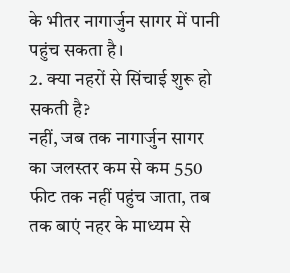के भीतर नागार्जुन सागर में पानी पहुंच सकता है।
2. क्या नहरों से सिंचाई शुरू हो सकती है?
नहीं, जब तक नागार्जुन सागर का जलस्तर कम से कम 550 फीट तक नहीं पहुंच जाता, तब तक बाएं नहर के माध्यम से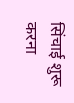सिंचाई शुरू करना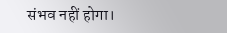संभव नहीं होगा।